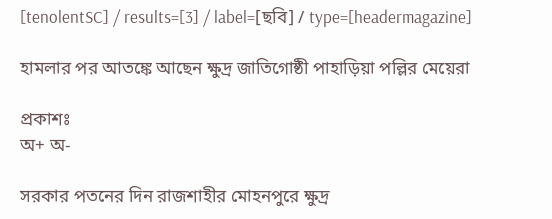[tenolentSC] / results=[3] / label=[ছবি] / type=[headermagazine]

হামলার পর আতঙ্কে আছেন ক্ষুদ্র জাতিগোষ্ঠী পাহাড়িয়া পল্লির মেয়েরা

প্রকাশঃ
অ+ অ-

সরকার পতনের দিন রাজশাহীর মোহনপুরে ক্ষুদ্র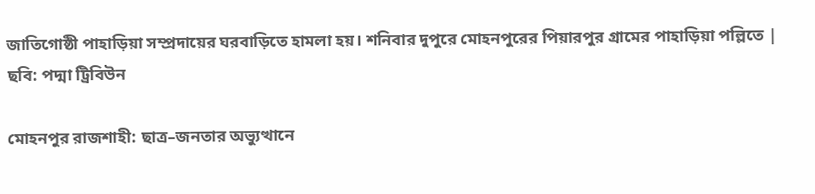জাতিগোষ্ঠী পাহাড়িয়া সম্প্রদায়ের ঘরবাড়িতে হামলা হয়। শনিবার দুপুরে মোহনপুরের পিয়ারপুর গ্রামের পাহাড়িয়া পল্লিতে | ছবি: পদ্মা ট্রিবিউন

মোহনপুর রাজশাহী: ছাত্র–জনতার অভ্যুত্থানে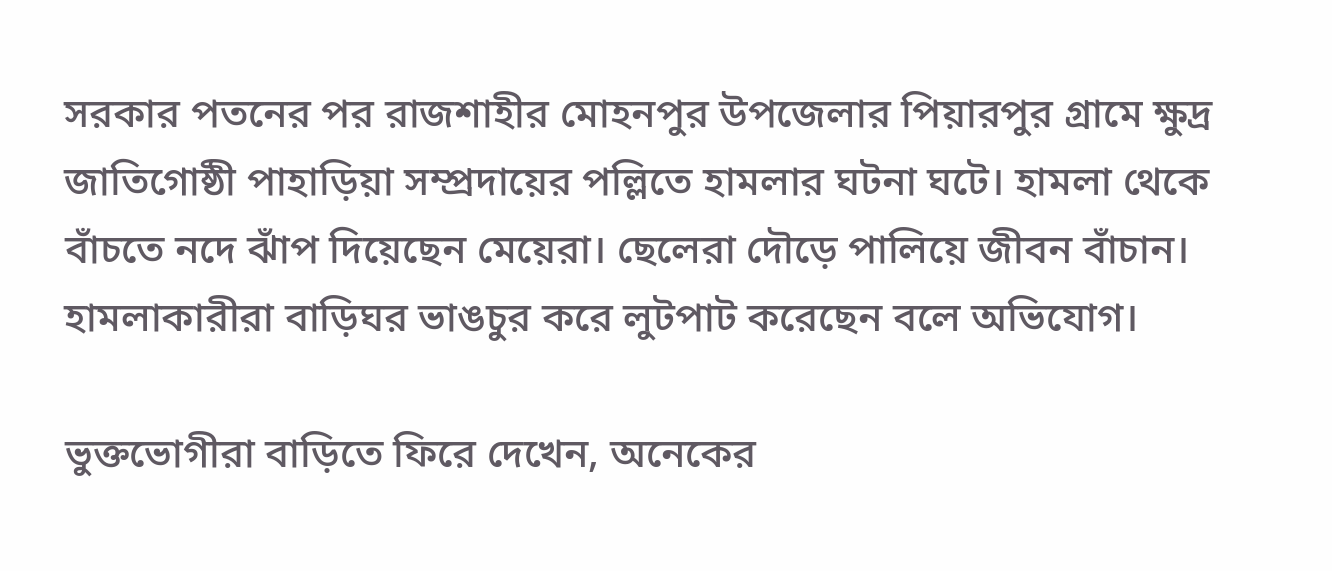সরকার পতনের পর রাজশাহীর মোহনপুর উপজেলার পিয়ারপুর গ্রামে ক্ষুদ্র জাতিগোষ্ঠী পাহাড়িয়া সম্প্রদায়ের পল্লিতে হামলার ঘটনা ঘটে। হামলা থেকে বাঁচতে নদে ঝাঁপ দিয়েছেন মেয়েরা। ছেলেরা দৌড়ে পালিয়ে জীবন বাঁচান। হামলাকারীরা বাড়িঘর ভাঙচুর করে লুটপাট করেছেন বলে অভিযোগ।

ভুক্তভোগীরা বাড়িতে ফিরে দেখেন, অনেকের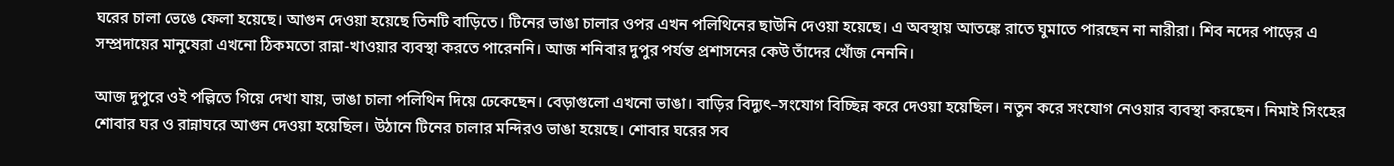ঘরের চালা ভেঙে ফেলা হয়েছে। আগুন দেওয়া হয়েছে তিনটি বাড়িতে। টিনের ভাঙা চালার ওপর এখন পলিথিনের ছাউনি দেওয়া হয়েছে। এ অবস্থায় আতঙ্কে রাতে ঘুমাতে পারছেন না নারীরা। শিব নদের পাড়ের এ সম্প্রদায়ের মানুষেরা এখনো ঠিকমতো রান্না-খাওয়ার ব্যবস্থা করতে পারেননি। আজ শনিবার দুপুর পর্যন্ত প্রশাসনের কেউ তাঁদের খোঁজ নেননি।

আজ দুপুরে ওই পল্লিতে গিয়ে দেখা যায়, ভাঙা চালা পলিথিন দিয়ে ঢেকেছেন। বেড়াগুলো এখনো ভাঙা। বাড়ির বিদ্যুৎ–সংযোগ বিচ্ছিন্ন করে দেওয়া হয়েছিল। নতুন করে সংযোগ নেওয়ার ব্যবস্থা করছেন। নিমাই সিংহের শোবার ঘর ও রান্নাঘরে আগুন দেওয়া হয়েছিল। উঠানে টিনের চালার মন্দিরও ভাঙা হয়েছে। শোবার ঘরের সব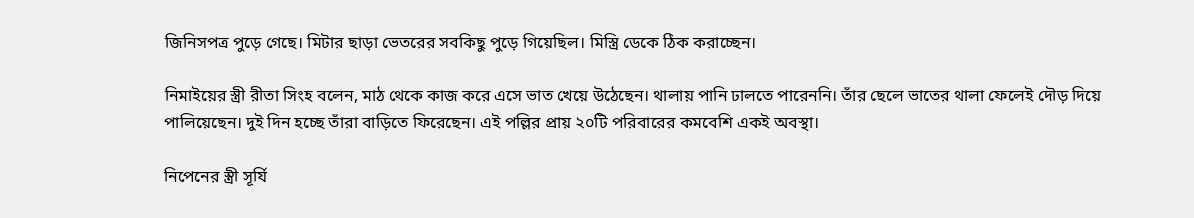জিনিসপত্র পুড়ে গেছে। মিটার ছাড়া ভেতরের সবকিছু পুড়ে গিয়েছিল। মিস্ত্রি ডেকে ঠিক করাচ্ছেন।

নিমাইয়ের স্ত্রী রীতা সিংহ বলেন, মাঠ থেকে কাজ করে এসে ভাত খেয়ে উঠেছেন। থালায় পানি ঢালতে পারেননি। তাঁর ছেলে ভাতের থালা ফেলেই দৌড় দিয়ে পালিয়েছেন। দুই দিন হচ্ছে তাঁরা বাড়িতে ফিরেছেন। এই পল্লির প্রায় ২০টি পরিবারের কমবেশি একই অবস্থা।

নিপেনের স্ত্রী সূর্যি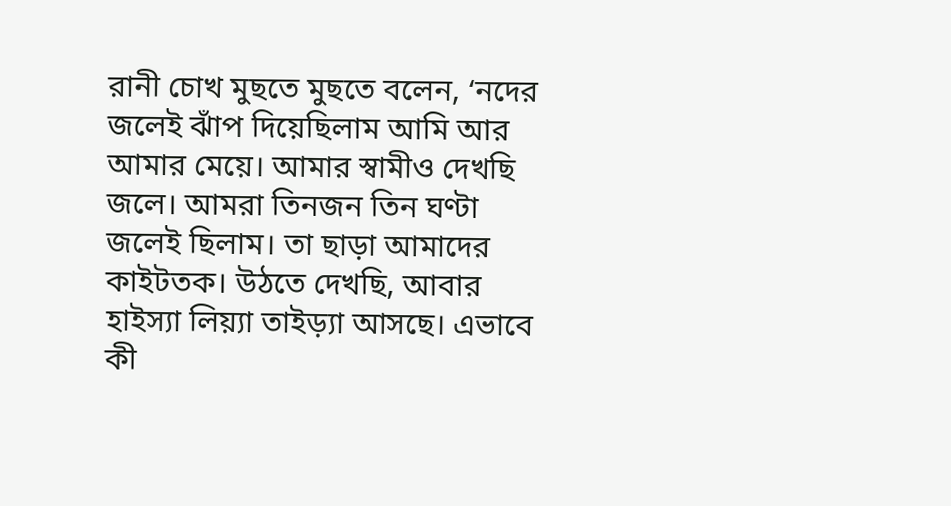রানী চোখ মুছতে মুছতে বলেন, ‘নদের জলেই ঝাঁপ দিয়েছিলাম আমি আর আমার মেয়ে। আমার স্বামীও দেখছি জলে। আমরা তিনজন তিন ঘণ্টা জলেই ছিলাম। তা ছাড়া আমাদের কাইটতক। উঠতে দেখছি, আবার হাইস্যা লিয়্যা তাইড়্যা আসছে। এভাবে কী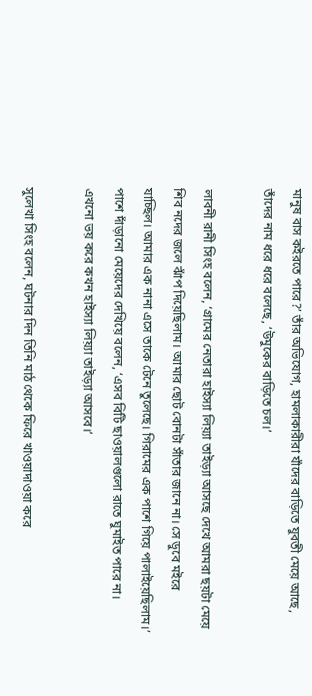মানুষ বাস কইরতে পারে?’ তাঁর অভিযোগ, হামলাকারীরা যাঁদের বাড়িতে যুবতী মেয়ে আছে, তাঁদের নাম ধরে ধরে বলেছে, ‘উমুকের বাড়িতে চল।’

লাবনী রানী সিংহ বলেন, ‘গ্রামের নেতারা হাইস্যা লিয়্যা তাইড়্যা আসছে দেখে আমরা ছয়টা মেয়ে শিব নদের জলে ঝাঁপ দিয়েছিলাম। আমার ছোট বোনটা সাঁতার জানে না। সে ডুবে মইরে যাচ্ছিল। আমার এক নানা এসে তাকে টেনে তুলেছে। গিরামের এক পাশে গিয়ে পালাইয়েছিলাম।’ পাশে দাঁড়ানো মেয়েদের দেখিয়ে বলেন, ‘এসব বিটি ছাওয়ালগুলো রাতে ঘুমাইত পারে না। এখনো ভয় করে কখন হাইস্যা লিয়্যা তাইড়্যা আসবে।’

সুলেখা সিংহ বলেন, ঘটনার দিন তিনি মাঠ থেকে ফিরে খাওয়াদাওয়া করে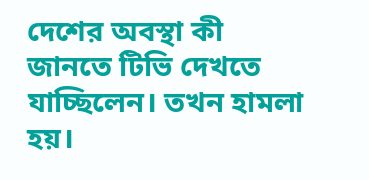দেশের অবস্থা কী জানতে টিভি দেখতে যাচ্ছিলেন। তখন হামলা হয়।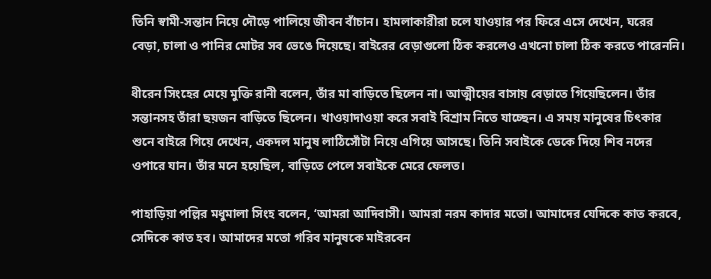তিনি স্বামী-সন্তান নিয়ে দৌড়ে পালিয়ে জীবন বাঁচান। হামলাকারীরা চলে যাওয়ার পর ফিরে এসে দেখেন, ঘরের বেড়া, চালা ও পানির মোটর সব ভেঙে দিয়েছে। বাইরের বেড়াগুলো ঠিক করলেও এখনো চালা ঠিক করতে পারেননি।

ধীরেন সিংহের মেয়ে মুক্তি রানী বলেন, তাঁর মা বাড়িতে ছিলেন না। আত্মীয়ের বাসায় বেড়াতে গিয়েছিলেন। তাঁর সন্তানসহ তাঁরা ছয়জন বাড়িতে ছিলেন। খাওয়াদাওয়া করে সবাই বিশ্রাম নিতে যাচ্ছেন। এ সময় মানুষের চিৎকার শুনে বাইরে গিয়ে দেখেন, একদল মানুষ লাঠিসোঁটা নিয়ে এগিয়ে আসছে। তিনি সবাইকে ডেকে দিয়ে শিব নদের ওপারে যান। তাঁর মনে হয়েছিল, বাড়িতে পেলে সবাইকে মেরে ফেলত।

পাহাড়িয়া পল্লির মধুমালা সিংহ বলেন, ‘আমরা আদিবাসী। আমরা নরম কাদার মতো। আমাদের যেদিকে কাত করবে, সেদিকে কাত হব। আমাদের মতো গরিব মানুষকে মাইরবেন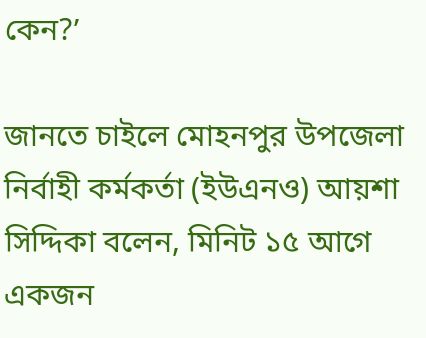কেন?’

জানতে চাইলে মোহনপুর উপজেলা নির্বাহী কর্মকর্তা (ইউএনও) আয়শা সিদ্দিকা বলেন, মিনিট ১৫ আগে একজন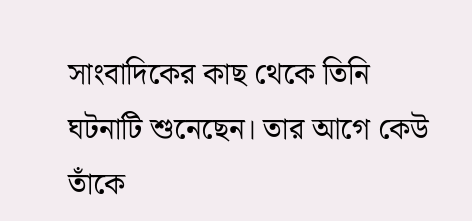সাংবাদিকের কাছ থেকে তিনি ঘটনাটি শুনেছেন। তার আগে কেউ তাঁকে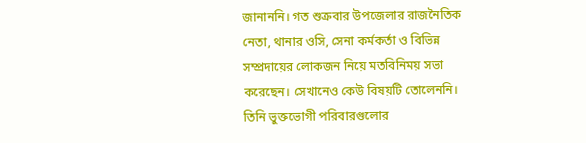জানাননি। গত শুক্রবার উপজেলার রাজনৈতিক নেতা, থানার ওসি, সেনা কর্মকর্তা ও বিভিন্ন সম্প্রদায়ের লোকজন নিয়ে মতবিনিময় সভা করেছেন। সেখানেও কেউ বিষয়টি তোলেননি। তিনি ভুক্তভোগী পরিবারগুলোর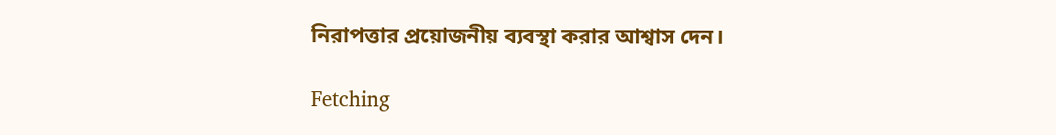নিরাপত্তার প্রয়োজনীয় ব্যবস্থা করার আশ্বাস দেন।

Fetching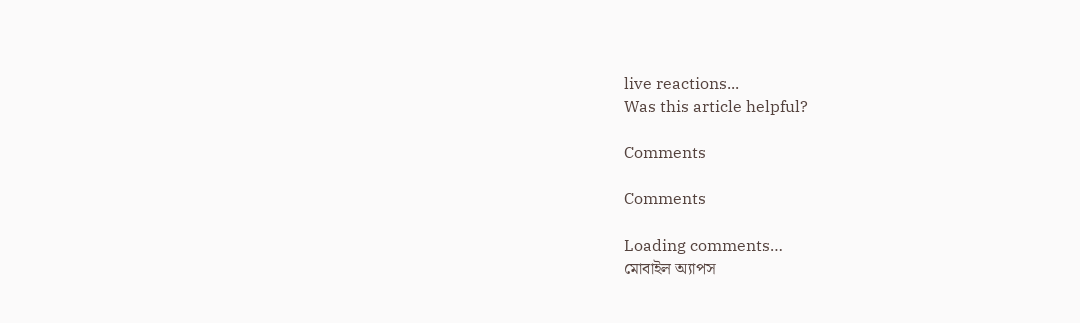live reactions...
Was this article helpful?

Comments

Comments

Loading comments…
মোবাইল অ্যাপস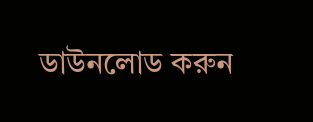ডাউনলোড করুন